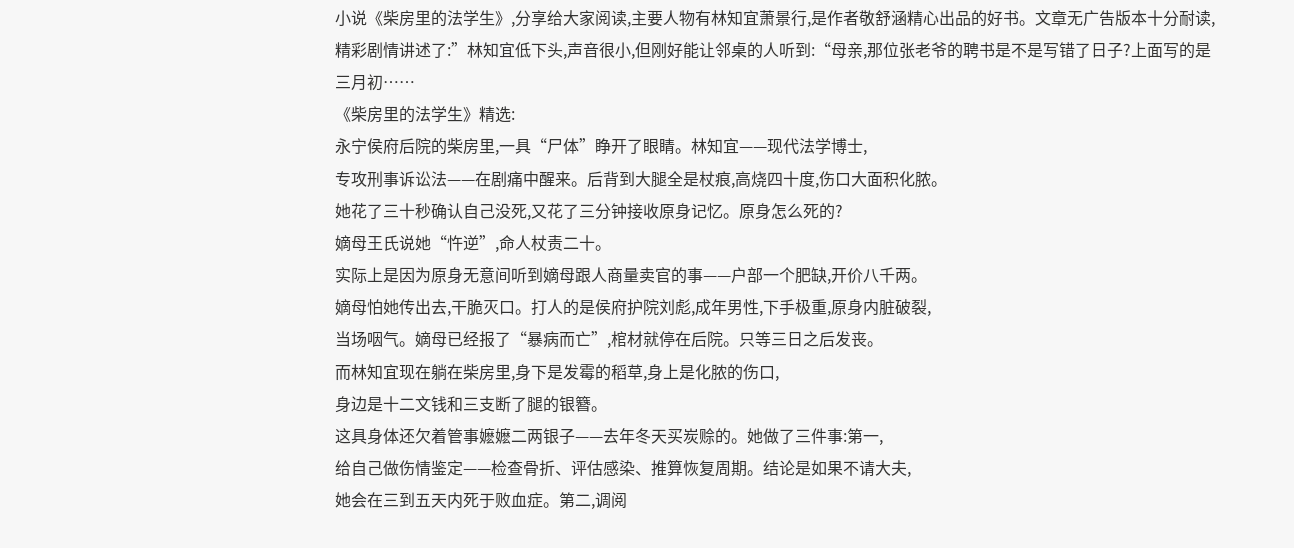小说《柴房里的法学生》,分享给大家阅读,主要人物有林知宜萧景行,是作者敬舒涵精心出品的好书。文章无广告版本十分耐读,精彩剧情讲述了:”林知宜低下头,声音很小,但刚好能让邻桌的人听到:“母亲,那位张老爷的聘书是不是写错了日子?上面写的是三月初……
《柴房里的法学生》精选:
永宁侯府后院的柴房里,一具“尸体”睁开了眼睛。林知宜——现代法学博士,
专攻刑事诉讼法——在剧痛中醒来。后背到大腿全是杖痕,高烧四十度,伤口大面积化脓。
她花了三十秒确认自己没死,又花了三分钟接收原身记忆。原身怎么死的?
嫡母王氏说她“忤逆”,命人杖责二十。
实际上是因为原身无意间听到嫡母跟人商量卖官的事——户部一个肥缺,开价八千两。
嫡母怕她传出去,干脆灭口。打人的是侯府护院刘彪,成年男性,下手极重,原身内脏破裂,
当场咽气。嫡母已经报了“暴病而亡”,棺材就停在后院。只等三日之后发丧。
而林知宜现在躺在柴房里,身下是发霉的稻草,身上是化脓的伤口,
身边是十二文钱和三支断了腿的银簪。
这具身体还欠着管事嬷嬷二两银子——去年冬天买炭赊的。她做了三件事:第一,
给自己做伤情鉴定——检查骨折、评估感染、推算恢复周期。结论是如果不请大夫,
她会在三到五天内死于败血症。第二,调阅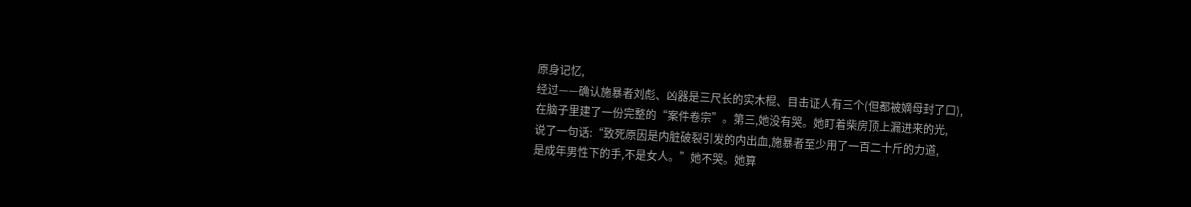原身记忆,
经过——确认施暴者刘彪、凶器是三尺长的实木棍、目击证人有三个(但都被嫡母封了口),
在脑子里建了一份完整的“案件卷宗”。第三,她没有哭。她盯着柴房顶上漏进来的光,
说了一句话:“致死原因是内脏破裂引发的内出血,施暴者至少用了一百二十斤的力道,
是成年男性下的手,不是女人。”她不哭。她算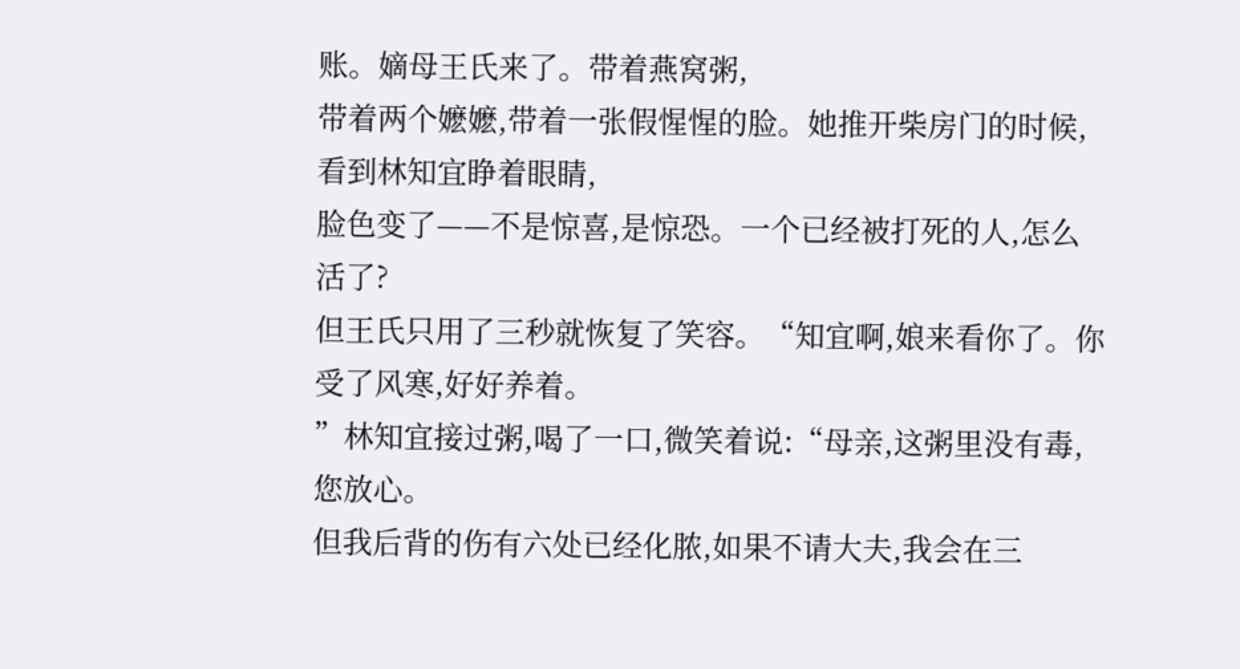账。嫡母王氏来了。带着燕窝粥,
带着两个嬷嬷,带着一张假惺惺的脸。她推开柴房门的时候,看到林知宜睁着眼睛,
脸色变了——不是惊喜,是惊恐。一个已经被打死的人,怎么活了?
但王氏只用了三秒就恢复了笑容。“知宜啊,娘来看你了。你受了风寒,好好养着。
”林知宜接过粥,喝了一口,微笑着说:“母亲,这粥里没有毒,您放心。
但我后背的伤有六处已经化脓,如果不请大夫,我会在三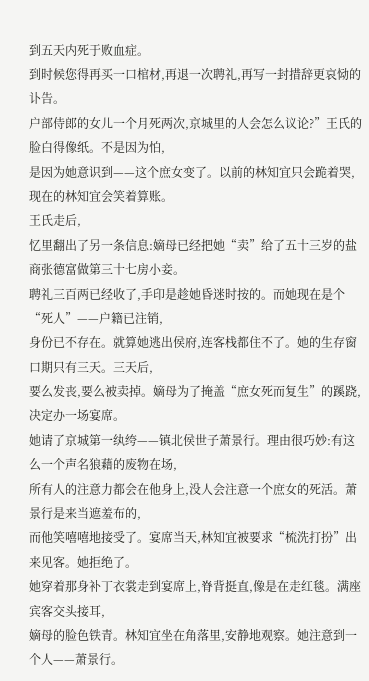到五天内死于败血症。
到时候您得再买一口棺材,再退一次聘礼,再写一封措辞更哀恸的讣告。
户部侍郎的女儿一个月死两次,京城里的人会怎么议论?”王氏的脸白得像纸。不是因为怕,
是因为她意识到——这个庶女变了。以前的林知宜只会跪着哭,现在的林知宜会笑着算账。
王氏走后,
忆里翻出了另一条信息:嫡母已经把她“卖”给了五十三岁的盐商张德富做第三十七房小妾。
聘礼三百两已经收了,手印是趁她昏迷时按的。而她现在是个“死人”——户籍已注销,
身份已不存在。就算她逃出侯府,连客栈都住不了。她的生存窗口期只有三天。三天后,
要么发丧,要么被卖掉。嫡母为了掩盖“庶女死而复生”的蹊跷,决定办一场宴席。
她请了京城第一纨绔——镇北侯世子萧景行。理由很巧妙:有这么一个声名狼藉的废物在场,
所有人的注意力都会在他身上,没人会注意一个庶女的死活。萧景行是来当遮羞布的,
而他笑嘻嘻地接受了。宴席当天,林知宜被要求“梳洗打扮”出来见客。她拒绝了。
她穿着那身补丁衣裳走到宴席上,脊背挺直,像是在走红毯。满座宾客交头接耳,
嫡母的脸色铁青。林知宜坐在角落里,安静地观察。她注意到一个人——萧景行。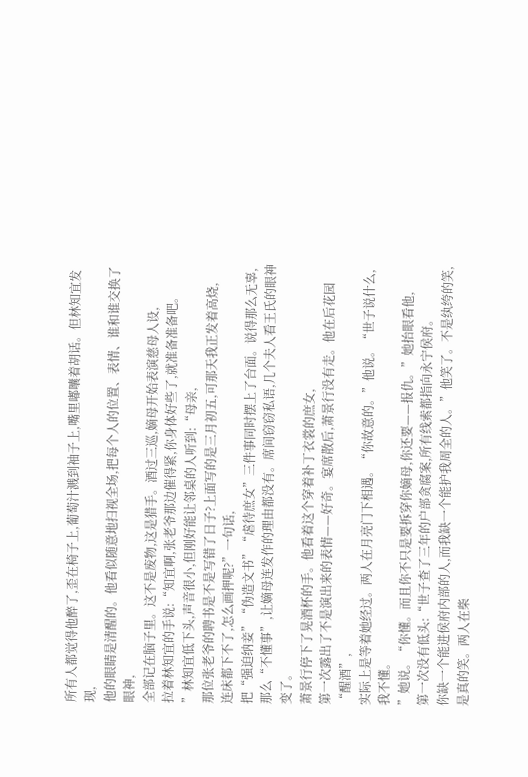所有人都觉得他醉了,歪在椅子上,葡萄汁溅到袖子上,嘴里嘟囔着胡话。但林知宜发现,
他的眼睛是清醒的。他看似随意地扫视全场,把每个人的位置、表情、谁和谁交换了眼神,
全部记在脑子里。这不是废物,这是猎手。酒过三巡,嫡母开始表演慈母人设,
拉着林知宜的手说:“知宜啊,张老爷那边催得紧,你身体好些了,就准备准备吧。
”林知宜低下头,声音很小,但刚好能让邻桌的人听到:“母亲,
那位张老爷的聘书是不是写错了日子?上面写的是三月初五,可那天我正发着高烧,
连床都下不了,怎么画押呢?”一句话,
把“强迫纳妾”“伪造文书”“虐待庶女”三件事同时摆上了台面。说得那么无辜,
那么“不懂事”,让嫡母连发作的理由都没有。席间窃窃私语,几个夫人看王氏的眼神变了。
萧景行停下了晃酒杯的手。他看着这个穿着补丁衣裳的庶女,
第一次露出了不是演出来的表情——好奇。宴席散后,萧景行没有走。他在后花园“醒酒”,
实际上是等着她经过。两人在月亮门下相遇。“你故意的。”他说。“世子说什么,我不懂。
”她说。“你懂。而且你不只是要拆穿你嫡母,你还要——报仇。”她抬眼看他,
第一次没有低头:“世子查了三年的户部贪腐案,所有线索都指向永宁侯府。
你缺一个能进侯府内部的人,而我缺一个能护我周全的人。”他笑了。不是纨绔的笑,
是真的笑。两人在柴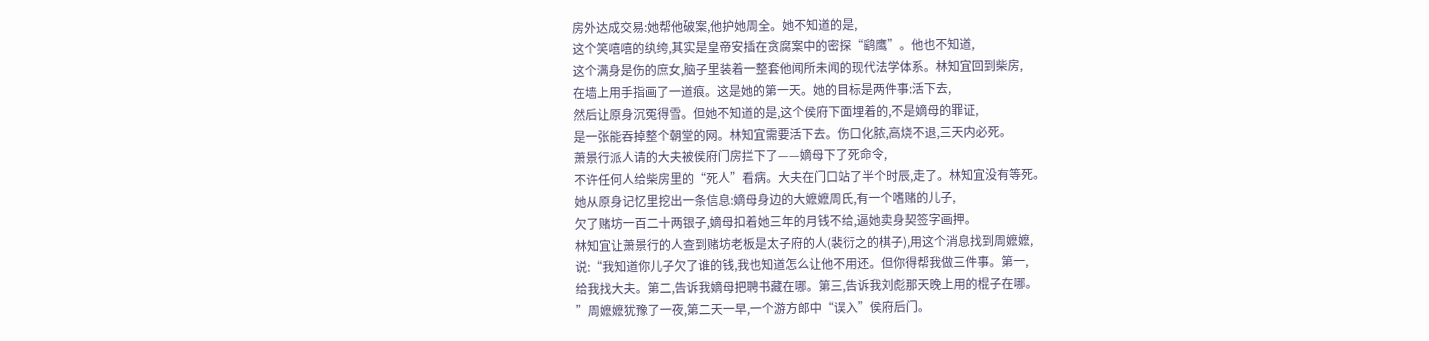房外达成交易:她帮他破案,他护她周全。她不知道的是,
这个笑嘻嘻的纨绔,其实是皇帝安插在贪腐案中的密探“鹞鹰”。他也不知道,
这个满身是伤的庶女,脑子里装着一整套他闻所未闻的现代法学体系。林知宜回到柴房,
在墙上用手指画了一道痕。这是她的第一天。她的目标是两件事:活下去,
然后让原身沉冤得雪。但她不知道的是,这个侯府下面埋着的,不是嫡母的罪证,
是一张能吞掉整个朝堂的网。林知宜需要活下去。伤口化脓,高烧不退,三天内必死。
萧景行派人请的大夫被侯府门房拦下了——嫡母下了死命令,
不许任何人给柴房里的“死人”看病。大夫在门口站了半个时辰,走了。林知宜没有等死。
她从原身记忆里挖出一条信息:嫡母身边的大嬷嬷周氏,有一个嗜赌的儿子,
欠了赌坊一百二十两银子,嫡母扣着她三年的月钱不给,逼她卖身契签字画押。
林知宜让萧景行的人查到赌坊老板是太子府的人(裴衍之的棋子),用这个消息找到周嬷嬷,
说:“我知道你儿子欠了谁的钱,我也知道怎么让他不用还。但你得帮我做三件事。第一,
给我找大夫。第二,告诉我嫡母把聘书藏在哪。第三,告诉我刘彪那天晚上用的棍子在哪。
”周嬷嬷犹豫了一夜,第二天一早,一个游方郎中“误入”侯府后门。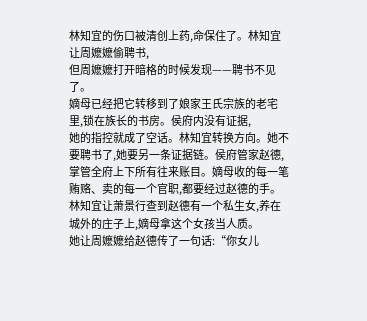林知宜的伤口被清创上药,命保住了。林知宜让周嬷嬷偷聘书,
但周嬷嬷打开暗格的时候发现——聘书不见了。
嫡母已经把它转移到了娘家王氏宗族的老宅里,锁在族长的书房。侯府内没有证据,
她的指控就成了空话。林知宜转换方向。她不要聘书了,她要另一条证据链。侯府管家赵德,
掌管全府上下所有往来账目。嫡母收的每一笔贿赂、卖的每一个官职,都要经过赵德的手。
林知宜让萧景行查到赵德有一个私生女,养在城外的庄子上,嫡母拿这个女孩当人质。
她让周嬷嬷给赵德传了一句话:“你女儿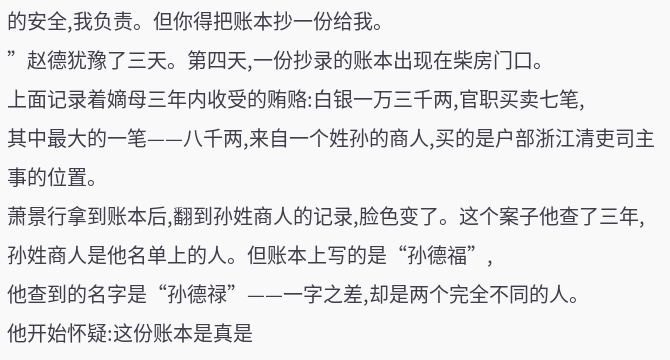的安全,我负责。但你得把账本抄一份给我。
”赵德犹豫了三天。第四天,一份抄录的账本出现在柴房门口。
上面记录着嫡母三年内收受的贿赂:白银一万三千两,官职买卖七笔,
其中最大的一笔——八千两,来自一个姓孙的商人,买的是户部浙江清吏司主事的位置。
萧景行拿到账本后,翻到孙姓商人的记录,脸色变了。这个案子他查了三年,
孙姓商人是他名单上的人。但账本上写的是“孙德福”,
他查到的名字是“孙德禄”——一字之差,却是两个完全不同的人。
他开始怀疑:这份账本是真是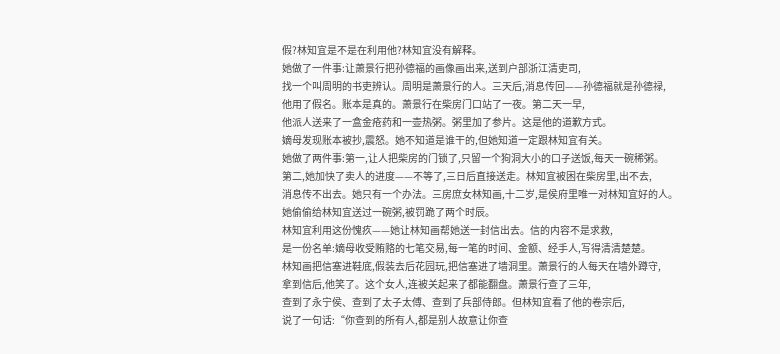假?林知宜是不是在利用他?林知宜没有解释。
她做了一件事:让萧景行把孙德福的画像画出来,送到户部浙江清吏司,
找一个叫周明的书吏辨认。周明是萧景行的人。三天后,消息传回——孙德福就是孙德禄,
他用了假名。账本是真的。萧景行在柴房门口站了一夜。第二天一早,
他派人送来了一盒金疮药和一壶热粥。粥里加了参片。这是他的道歉方式。
嫡母发现账本被抄,震怒。她不知道是谁干的,但她知道一定跟林知宜有关。
她做了两件事:第一,让人把柴房的门锁了,只留一个狗洞大小的口子送饭,每天一碗稀粥。
第二,她加快了卖人的进度——不等了,三日后直接送走。林知宜被困在柴房里,出不去,
消息传不出去。她只有一个办法。三房庶女林知画,十二岁,是侯府里唯一对林知宜好的人。
她偷偷给林知宜送过一碗粥,被罚跪了两个时辰。
林知宜利用这份愧疚——她让林知画帮她送一封信出去。信的内容不是求救,
是一份名单:嫡母收受贿赂的七笔交易,每一笔的时间、金额、经手人,写得清清楚楚。
林知画把信塞进鞋底,假装去后花园玩,把信塞进了墙洞里。萧景行的人每天在墙外蹲守,
拿到信后,他笑了。这个女人,连被关起来了都能翻盘。萧景行查了三年,
查到了永宁侯、查到了太子太傅、查到了兵部侍郎。但林知宜看了他的卷宗后,
说了一句话:“你查到的所有人,都是别人故意让你查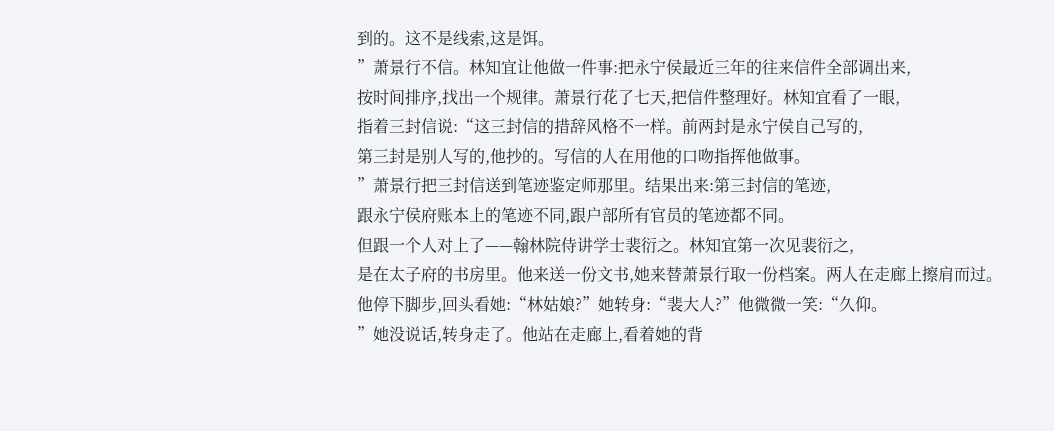到的。这不是线索,这是饵。
”萧景行不信。林知宜让他做一件事:把永宁侯最近三年的往来信件全部调出来,
按时间排序,找出一个规律。萧景行花了七天,把信件整理好。林知宜看了一眼,
指着三封信说:“这三封信的措辞风格不一样。前两封是永宁侯自己写的,
第三封是别人写的,他抄的。写信的人在用他的口吻指挥他做事。
”萧景行把三封信送到笔迹鉴定师那里。结果出来:第三封信的笔迹,
跟永宁侯府账本上的笔迹不同,跟户部所有官员的笔迹都不同。
但跟一个人对上了——翰林院侍讲学士裴衍之。林知宜第一次见裴衍之,
是在太子府的书房里。他来送一份文书,她来替萧景行取一份档案。两人在走廊上擦肩而过。
他停下脚步,回头看她:“林姑娘?”她转身:“裴大人?”他微微一笑:“久仰。
”她没说话,转身走了。他站在走廊上,看着她的背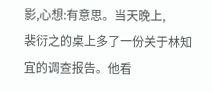影,心想:有意思。当天晚上,
裴衍之的桌上多了一份关于林知宜的调查报告。他看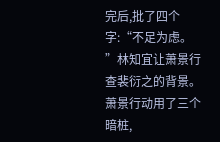完后,批了四个字:“不足为虑。
”林知宜让萧景行查裴衍之的背景。萧景行动用了三个暗桩,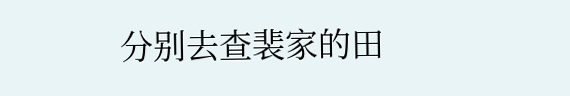分别去查裴家的田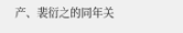产、裴衍之的同年关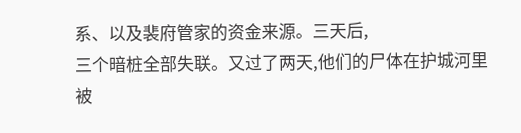系、以及裴府管家的资金来源。三天后,
三个暗桩全部失联。又过了两天,他们的尸体在护城河里被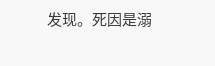发现。死因是溺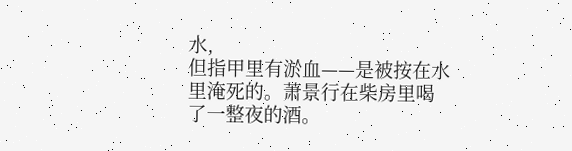水,
但指甲里有淤血——是被按在水里淹死的。萧景行在柴房里喝了一整夜的酒。